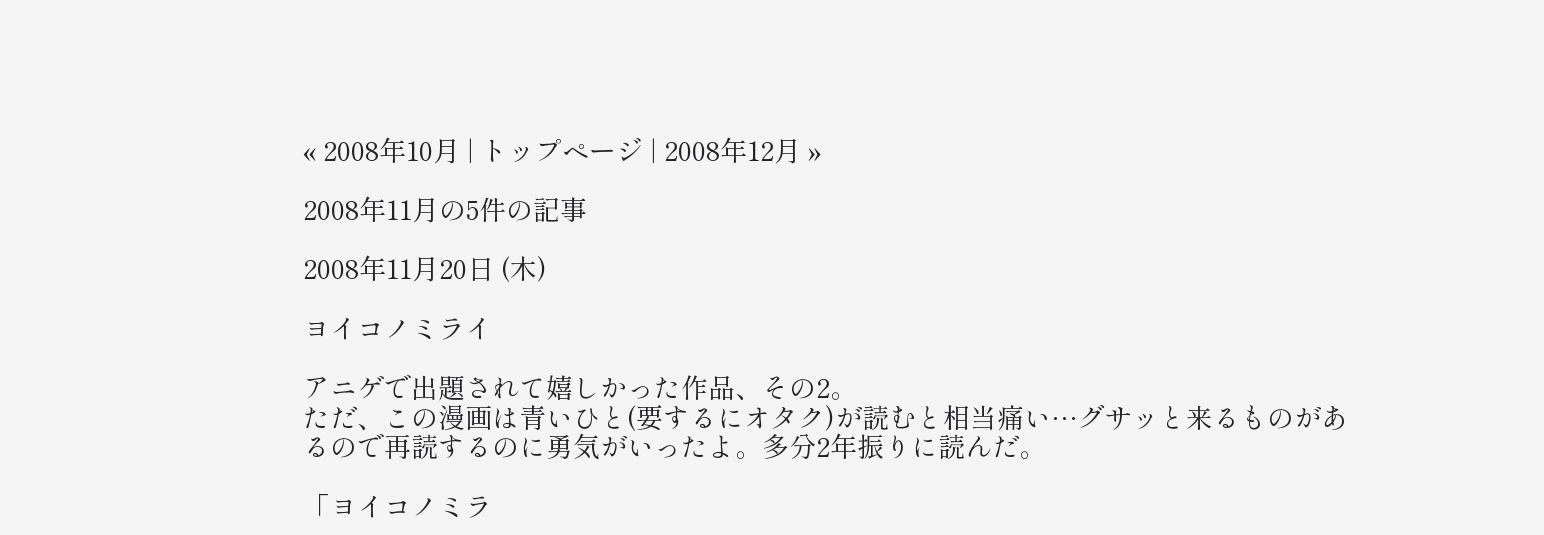« 2008年10月 | トップページ | 2008年12月 »

2008年11月の5件の記事

2008年11月20日 (木)

ヨイコノミライ

アニゲで出題されて嬉しかった作品、その2。
ただ、この漫画は青いひと(要するにオタク)が読むと相当痛い…グサッと来るものがあるので再読するのに勇気がいったよ。多分2年振りに読んだ。

「ヨイコノミラ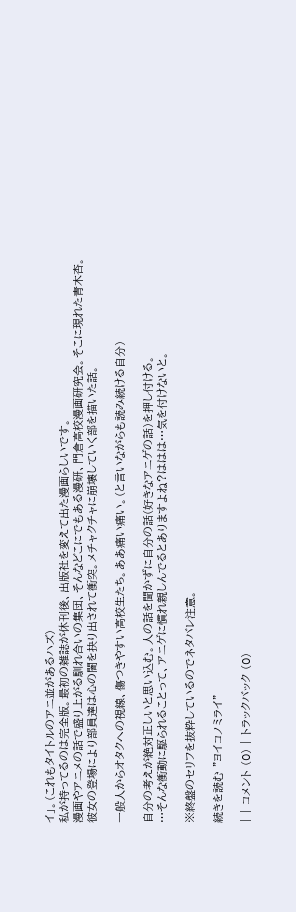イ」。(これもタイトルのアニ並があるハズ)
私が持ってるのは完全版。最初の雑誌が休刊後、出版社を変えて出た漫画らしいです。
漫画やアニメの話で盛り上がる馴れ合いの集団、そんなどこにでもある漫研、門倉高校漫画研究会。そこに現れた青木杏。彼女の登場により部員達は心の闇を抉り出されて衝突。メチャクチャに崩壊していく部を描いた話。

一般人からオタクへの視線、傷つきやすい高校生たち。ああ痛い痛い。(と言いながらも読み続ける自分)

自分の考えが絶対正しいと思い込む。人の話を聞かずに自分の話(好きなアニゲの話)を押し付ける。
…そんな衝動に駆られることって、アニゲに慣れ親しんでるとありますよね?ははは…気を付けないと。

※終盤のセリフを抜粋しているのでネタバレ注意。

続きを読む "ヨイコノミライ"

| | コメント (0) | トラックバック (0)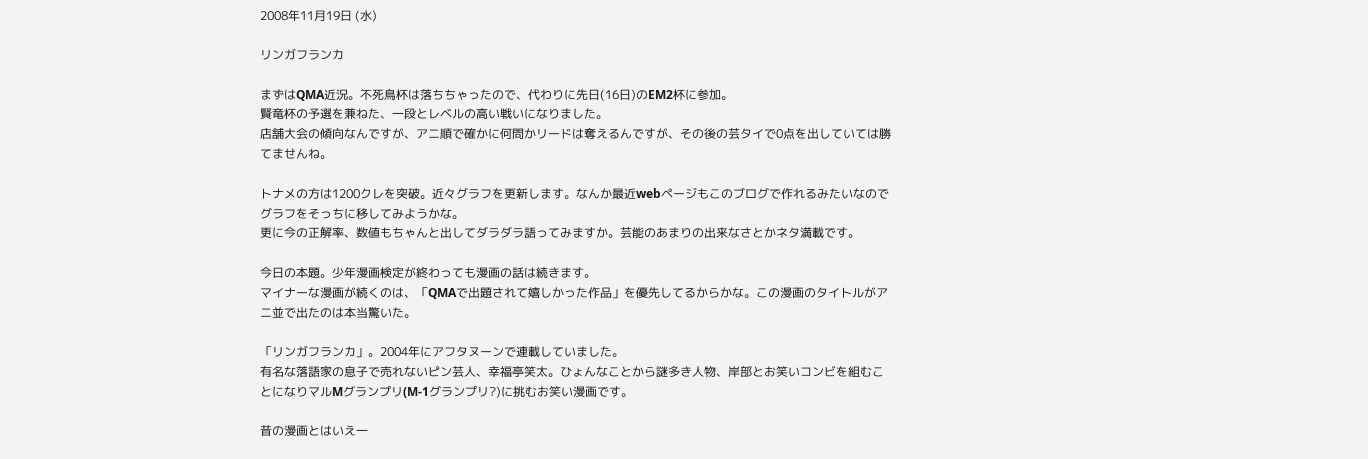2008年11月19日 (水)

リンガフランカ

まずはQMA近況。不死鳥杯は落ちちゃったので、代わりに先日(16日)のEM2杯に参加。
賢竜杯の予選を兼ねた、一段とレベルの高い戦いになりました。
店舗大会の傾向なんですが、アニ順で確かに何問かリードは奪えるんですが、その後の芸タイで0点を出していては勝てませんね。

トナメの方は1200クレを突破。近々グラフを更新します。なんか最近webページもこのブログで作れるみたいなのでグラフをそっちに移してみようかな。
更に今の正解率、数値もちゃんと出してダラダラ語ってみますか。芸能のあまりの出来なさとかネタ満載です。

今日の本題。少年漫画検定が終わっても漫画の話は続きます。
マイナーな漫画が続くのは、「QMAで出題されて嬉しかった作品」を優先してるからかな。この漫画のタイトルがアニ並で出たのは本当驚いた。

「リンガフランカ」。2004年にアフタヌーンで連載していました。
有名な落語家の息子で売れないピン芸人、幸福亭笑太。ひょんなことから謎多き人物、岸部とお笑いコンビを組むことになりマルMグランプリ(M-1グランプリ?)に挑むお笑い漫画です。

昔の漫画とはいえ一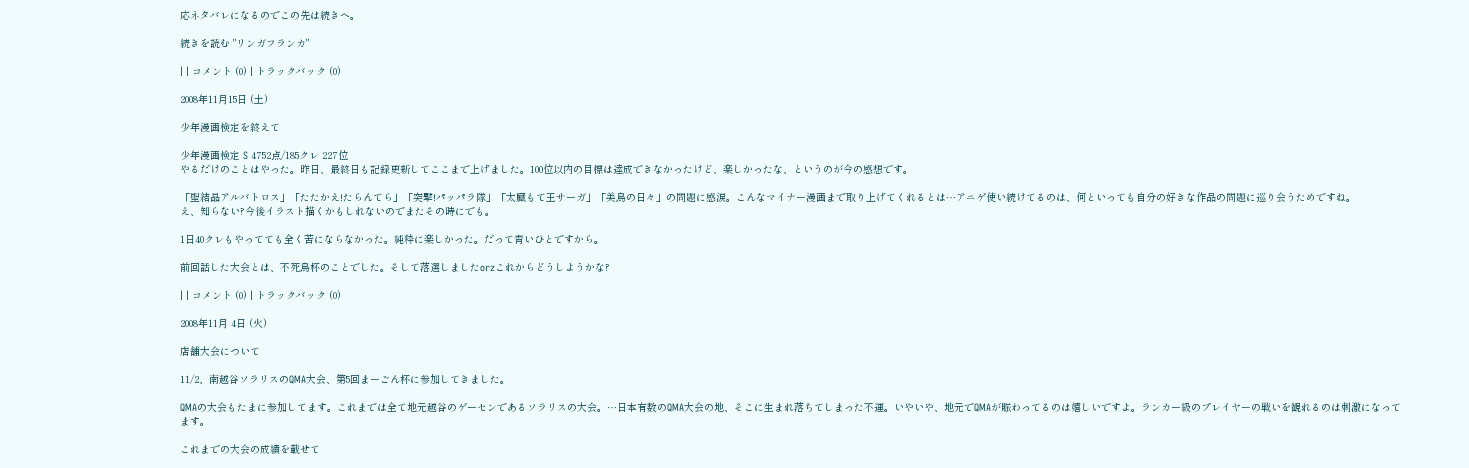応ネタバレになるのでこの先は続きへ。

続きを読む "リンガフランカ"

| | コメント (0) | トラックバック (0)

2008年11月15日 (土)

少年漫画検定を終えて

少年漫画検定 S 4752点/185クレ 227位
やるだけのことはやった。昨日、最終日も記録更新してここまで上げました。100位以内の目標は達成できなかったけど、楽しかったな、というのが今の感想です。

「聖結晶アルバトロス」「たたかえ!たらんてら」「突撃!パッパラ隊」「太臓もて王サーガ」「美鳥の日々」の問題に感涙。こんなマイナー漫画まで取り上げてくれるとは…アニゲ使い続けてるのは、何といっても自分の好きな作品の問題に巡り会うためですね。
え、知らない?今後イラスト描くかもしれないのでまたその時にでも。

1日40クレもやってても全く苦にならなかった。純粋に楽しかった。だって青いひとですから。

前回話した大会とは、不死鳥杯のことでした。そして落選しましたorzこれからどうしようかな?

| | コメント (0) | トラックバック (0)

2008年11月 4日 (火)

店舗大会について

11/2、南越谷ソラリスのQMA大会、第5回まーごん杯に参加してきました。

QMAの大会もたまに参加してます。これまでは全て地元越谷のゲーセンであるソラリスの大会。…日本有数のQMA大会の地、そこに生まれ落ちてしまった不運。いやいや、地元でQMAが賑わってるのは嬉しいですよ。ランカー級のプレイヤーの戦いを観れるのは刺激になってます。

これまでの大会の成績を載せて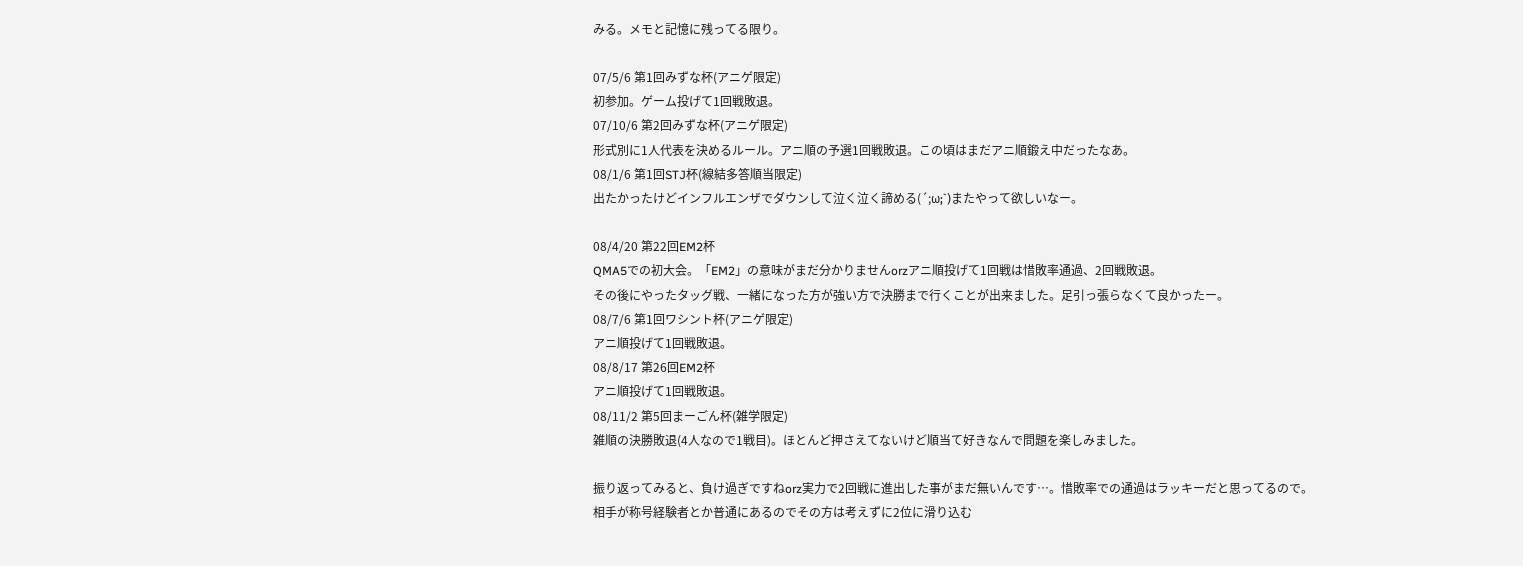みる。メモと記憶に残ってる限り。

07/5/6 第1回みずな杯(アニゲ限定)
初参加。ゲーム投げて1回戦敗退。
07/10/6 第2回みずな杯(アニゲ限定)
形式別に1人代表を決めるルール。アニ順の予選1回戦敗退。この頃はまだアニ順鍛え中だったなあ。
08/1/6 第1回STJ杯(線結多答順当限定)
出たかったけどインフルエンザでダウンして泣く泣く諦める(´;ω;`)またやって欲しいなー。

08/4/20 第22回EM2杯
QMA5での初大会。「EM2」の意味がまだ分かりませんorzアニ順投げて1回戦は惜敗率通過、2回戦敗退。
その後にやったタッグ戦、一緒になった方が強い方で決勝まで行くことが出来ました。足引っ張らなくて良かったー。
08/7/6 第1回ワシント杯(アニゲ限定)
アニ順投げて1回戦敗退。
08/8/17 第26回EM2杯
アニ順投げて1回戦敗退。
08/11/2 第5回まーごん杯(雑学限定)
雑順の決勝敗退(4人なので1戦目)。ほとんど押さえてないけど順当て好きなんで問題を楽しみました。

振り返ってみると、負け過ぎですねorz実力で2回戦に進出した事がまだ無いんです…。惜敗率での通過はラッキーだと思ってるので。
相手が称号経験者とか普通にあるのでその方は考えずに2位に滑り込む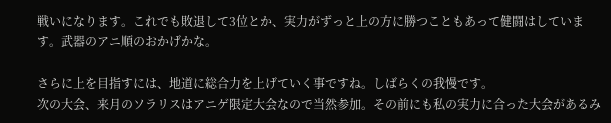戦いになります。これでも敗退して3位とか、実力がずっと上の方に勝つこともあって健闘はしています。武器のアニ順のおかげかな。

さらに上を目指すには、地道に総合力を上げていく事ですね。しばらくの我慢です。
次の大会、来月のソラリスはアニゲ限定大会なので当然参加。その前にも私の実力に合った大会があるみ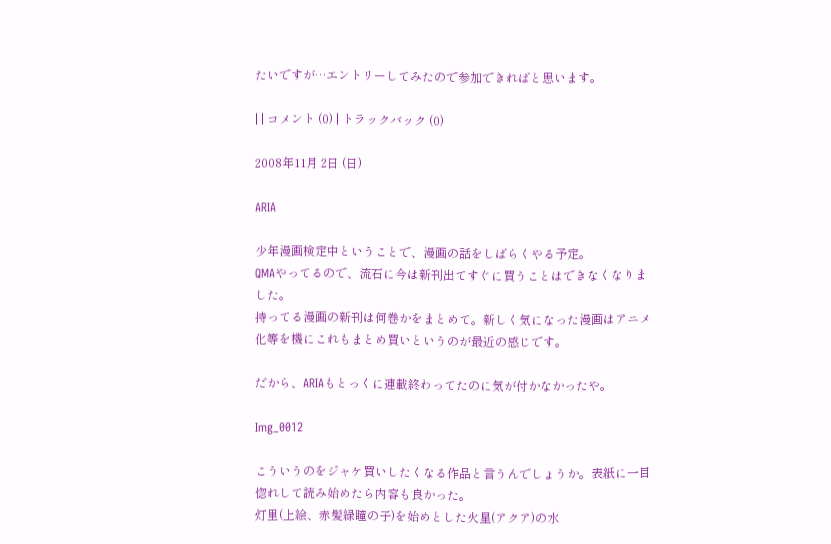たいですが…エントリーしてみたので参加できればと思います。

| | コメント (0) | トラックバック (0)

2008年11月 2日 (日)

ARIA

少年漫画検定中ということで、漫画の話をしばらくやる予定。
QMAやってるので、流石に今は新刊出てすぐに買うことはできなくなりました。
持ってる漫画の新刊は何巻かをまとめて。新しく気になった漫画はアニメ化等を機にこれもまとめ買いというのが最近の感じです。

だから、ARIAもとっくに連載終わってたのに気が付かなかったや。

Img_0012

こういうのをジャケ買いしたくなる作品と言うんでしょうか。表紙に一目惚れして読み始めたら内容も良かった。
灯里(上絵、赤髪緑瞳の子)を始めとした火星(アクア)の水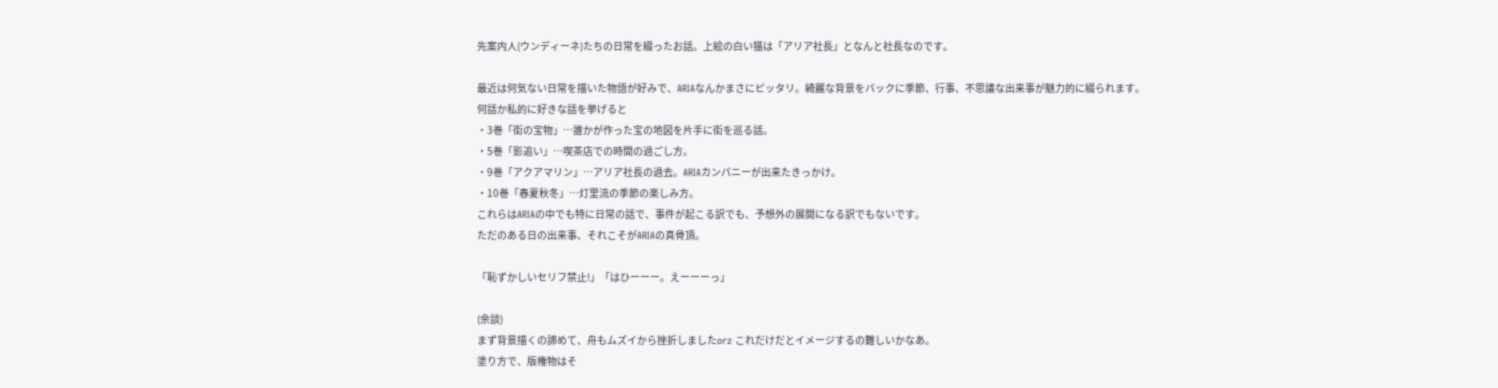先案内人(ウンディーネ)たちの日常を綴ったお話。上絵の白い猫は「アリア社長」となんと社長なのです。

最近は何気ない日常を描いた物語が好みで、ARIAなんかまさにピッタリ。綺麗な背景をバックに季節、行事、不思議な出来事が魅力的に綴られます。
何話か私的に好きな話を挙げると
・3巻「街の宝物」…誰かが作った宝の地図を片手に街を巡る話。
・5巻「影追い」…喫茶店での時間の過ごし方。
・9巻「アクアマリン」…アリア社長の過去。ARIAカンパニーが出来たきっかけ。
・10巻「春夏秋冬」…灯里流の季節の楽しみ方。
これらはARIAの中でも特に日常の話で、事件が起こる訳でも、予想外の展開になる訳でもないです。
ただのある日の出来事、それこそがARIAの真骨頂。

「恥ずかしいセリフ禁止!」「はひーーー。えーーーっ」

(余談)
まず背景描くの諦めて、舟もムズイから挫折しましたorz これだけだとイメージするの難しいかなあ。
塗り方で、版権物はそ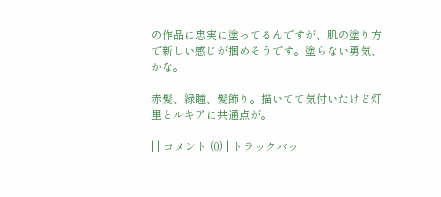の作品に忠実に塗ってるんですが、肌の塗り方で新しい感じが掴めそうです。塗らない勇気、かな。

赤髪、緑瞳、髪飾り。描いてて気付いたけど灯里とルキアに共通点が。

| | コメント (0) | トラックバッ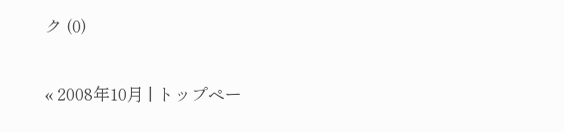ク (0)

« 2008年10月 | トップペー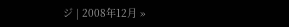ジ | 2008年12月 »